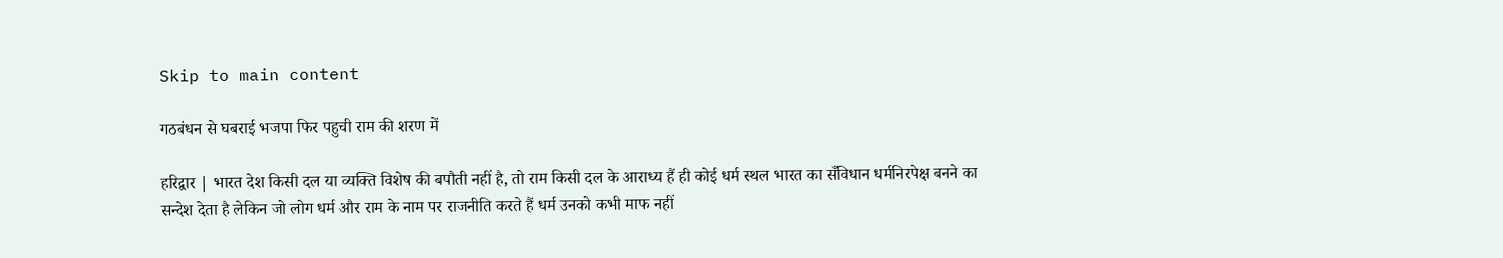Skip to main content

गठबंधन से घबराई भजपा फिर पहुची राम की शरण में

हरिद्वार | भारत देश किसी दल या व्यक्ति विशेष की बपौती नहीं है, तो राम किसी दल के आराध्य हैं ही कोई धर्म स्थल भारत का सँविधान धर्मनिरपेक्ष बनने का सन्देश देता है लेकिन जो लोग धर्म और राम के नाम पर राजनीति करते हैं धर्म उनको कभी माफ नहीं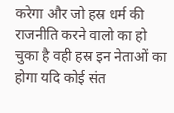करेगा और जो हस्र धर्म की राजनीति करने वालो का हो चुका है वही हस्र इन नेताओं का होगा यदि कोई संत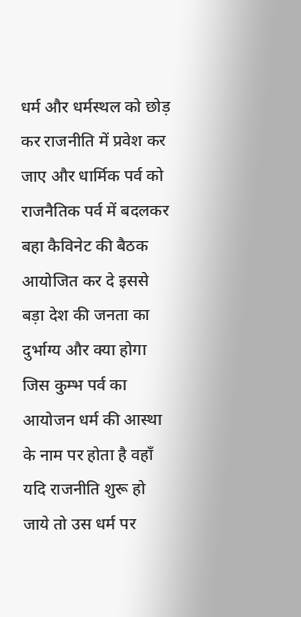धर्म और धर्मस्थल को छोड़ कर राजनीति में प्रवेश कर जाए और धार्मिक पर्व को राजनैतिक पर्व में बदलकर बहा कैविनेट की बैठक आयोजित कर दे इससे बड़ा देश की जनता का दुर्भाग्य और क्या होगा जिस कुम्भ पर्व का आयोजन धर्म की आस्था के नाम पर होता है वहाँ यदि राजनीति शुरू हो जाये तो उस धर्म पर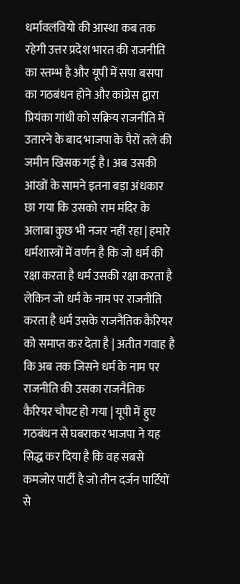धर्मावलंवियो की आस्था कब तक रहेगी उत्तर प्रदेश भारत की राजनीति का स्तम्भ है और यूपी में सपा बसपा का गठबंधन होने और कांग्रेस द्वारा प्रियंका गांधी को सक्रिय राजनीति में उतारने के बाद भाजपा के पैरों तले की जमीन खिसक गई है। अब उसकी आंखों के सामने इतना बड़ा अंधकार छा गया कि उसको राम मंदिर के अलाबा कुछ भी नजर नहीं रहा | हमारे धर्मशास्त्रों में वर्णन है कि जो धर्म की रक्षा करता है धर्म उसकी रक्षा करता है लेकिन जो धर्म के नाम पर राजनीति करता है धर्म उसके राजनैतिक कैरियर को समाप्त कर देता है | अतीत गवाह है कि अब तक जिसने धर्म के नाम पर राजनीति की उसका राजनैतिक कैरियर चौपट हो गया | यूपी में हुए गठबंधन से घबराकर भाजपा ने यह सिद्ध कर दिया है कि वह सबसे कमजोर पार्टी है जो तीन दर्जन पार्टियों से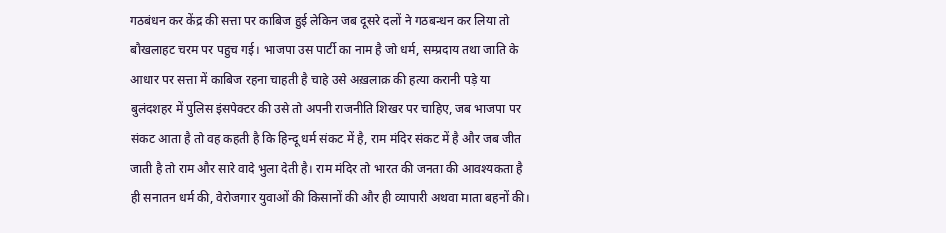गठबंधन कर केंद्र की सत्ता पर काबिज हुई लेकिन जब दूसरे दलों ने गठबन्धन कर लिया तो बौखलाहट चरम पर पहुच गई। भाजपा उस पार्टी का नाम है जो धर्म, सम्प्रदाय तथा जाति के आधार पर सत्ता में काबिज रहना चाहती है चाहे उसे अख़लाक़ की हत्या करानी पड़े या बुलंदशहर में पुलिस इंसपेक्टर की उसे तो अपनी राजनीति शिखर पर चाहिए, जब भाजपा पर संकट आता है तो वह कहती है कि हिन्दू धर्म संकट में है, राम मंदिर संकट में है और जब जीत जाती है तो राम और सारे वादे भुला देती है। राम मंदिर तो भारत की जनता की आवश्यकता है ही सनातन धर्म की, वेरोजगार युवाओं की किसानों की और ही व्यापारी अथवा माता बहनों की।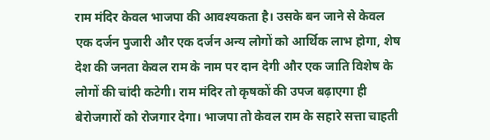राम मंदिर केवल भाजपा की आवश्यकता है। उसके बन जाने से केवल एक दर्जन पुजारी और एक दर्जन अन्य लोगों को आर्थिक लाभ होगा, शेष देश की जनता केवल राम के नाम पर दान देगी और एक जाति विशेष के लोगों की चांदी कटेगी। राम मंदिर तो कृषकों की उपज बढ़ाएगा ही बेरोजगारों को रोजगार देगा। भाजपा तो केवल राम के सहारे सत्ता चाहती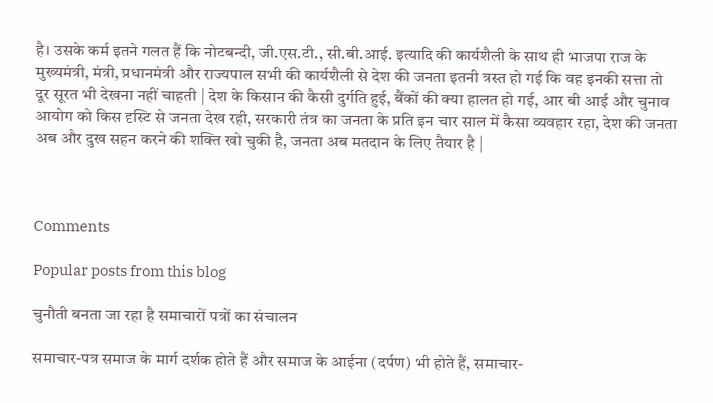है। उसके कर्म इतने गलत हैं कि नोटबन्दी, जी.एस.टी., सी.बी.आई. इत्यादि की कार्यशैली के साथ ही भाजपा राज के मुख्यमंत्री, मंत्री, प्रधानमंत्री और राज्यपाल सभी की कार्यशैली से देश की जनता इतनी त्रस्त हो गई कि वह इनकी सत्ता तो दूर सूरत भी देखना नहीं चाहती | देश के किसान की कैसी दुर्गति हुई, बैंकों की क्या हालत हो गई, आर बी आई और चुनाव आयोग को किस दृस्टि से जनता देख रही, सरकारी तंत्र का जनता के प्रति इन चार साल में कैसा व्यवहार रहा, देश की जनता अब और दुख सहन करने की शक्ति खो चुकी है, जनता अब मतदान के लिए तैयार है |



Comments

Popular posts from this blog

चुनौती बनता जा रहा है समाचारों पत्रों का संचालन

समाचार-पत्र समाज के मार्ग दर्शक होते हैं और समाज के आईना (दर्पण) भी होते हैं, समाचार-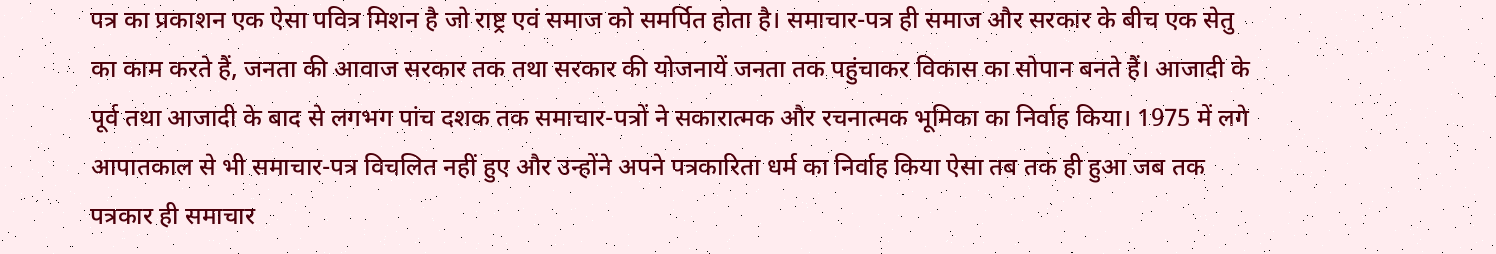पत्र का प्रकाशन एक ऐसा पवित्र मिशन है जो राष्ट्र एवं समाज को समर्पित होता है। समाचार-पत्र ही समाज और सरकार के बीच एक सेतु का काम करते हैं, जनता की आवाज सरकार तक तथा सरकार की योजनायें जनता तक पहुंचाकर विकास का सोपान बनते हैं। आजादी के पूर्व तथा आजादी के बाद से लगभग पांच दशक तक समाचार-पत्रों ने सकारात्मक और रचनात्मक भूमिका का निर्वाह किया। 1975 में लगे आपातकाल से भी समाचार-पत्र विचलित नहीं हुए और उन्होंने अपने पत्रकारिता धर्म का निर्वाह किया ऐसा तब तक ही हुआ जब तक पत्रकार ही समाचार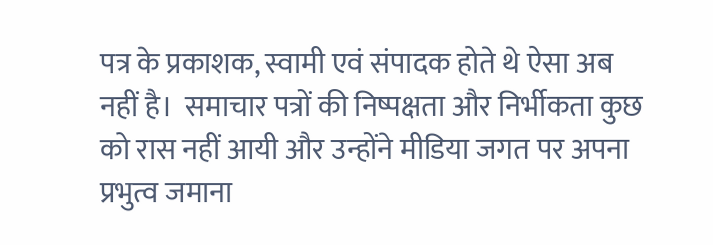पत्र के प्रकाशक, स्वामी एवं संपादक होते थे ऐसा अब नहीं है।  समाचार पत्रों की निष्पक्षता और निर्भीकता कुछ को रास नहीं आयी और उन्होंने मीडिया जगत पर अपना प्रभुत्व जमाना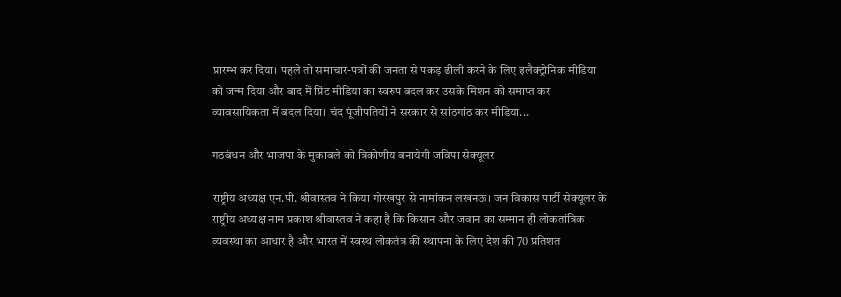प्रारम्भ कर दिया। पहले तो समाचार-पत्रों की जनता से पकड़ ढीली करने के लिए इलैक्ट्रोनिक मीडिया को जन्म दिया और बाद में प्रिंट मीडिया का स्वरुप बदल कर उसके मिशन को समाप्त कर व्यावसायिकता में बदल दिया। चंद पूंजीपतियों ने सरकार से सांठगांठ कर मीडिया...

गठबंधन और भाजपा के मुकाबले को त्रिकोणीय बनायेगी जविपा सेक्यूलर

राष्ट्रीय अध्यक्ष एन.पी. श्रीवास्तव ने किया गोरखपुर से नामांकन लखनऊ। जन विकास पार्टी सेक्यूलर के राष्ट्रीय अध्यक्ष नाम प्रकाश श्रीवास्तव ने कहा है कि किसान और जवान का सम्मान ही लोकतांत्रिक व्यवस्था का आधार है और भारत में स्वस्थ लोकतंत्र की स्थापना के लिए देश की 70 प्रतिशत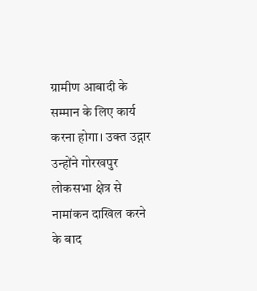ग्रामीण आबादी के सम्मान के लिए कार्य करना होगा। उक्त उद्गार उन्होंने गोरखपुर लोकसभा क्षेत्र से नामांकन दाखिल करने के बाद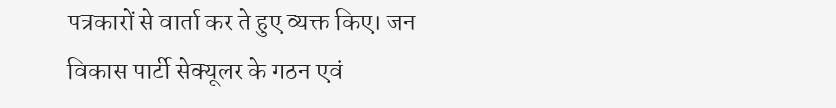पत्रकारों से वार्ता कर ते हुए व्यक्त किए। जन विकास पार्टी सेक्यूलर के गठन एवं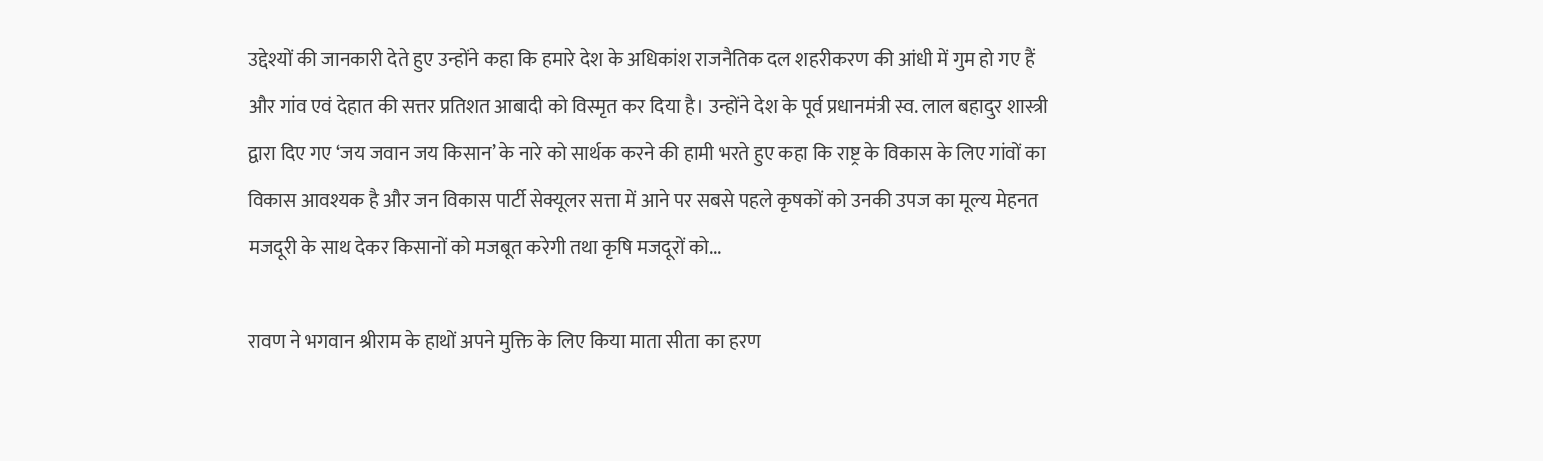उद्देश्यों की जानकारी देते हुए उन्होंने कहा कि हमारे देश के अधिकांश राजनैतिक दल शहरीकरण की आंधी में गुम हो गए हैं और गांव एवं देहात की सत्तर प्रतिशत आबादी को विस्मृत कर दिया है। उन्होंने देश के पूर्व प्रधानमंत्री स्व. लाल बहादुर शास्त्री द्वारा दिए गए ‘जय जवान जय किसान’ के नारे को सार्थक करने की हामी भरते हुए कहा कि राष्ट्र के विकास के लिए गांवों का विकास आवश्यक है और जन विकास पार्टी सेक्यूलर सत्ता में आने पर सबसे पहले कृषकों को उनकी उपज का मूल्य मेहनत मजदूरी के साथ देकर किसानों को मजबूत करेगी तथा कृषि मजदूरों को...

रावण ने भगवान श्रीराम के हाथों अपने मुक्ति के लिए किया माता सीता का हरण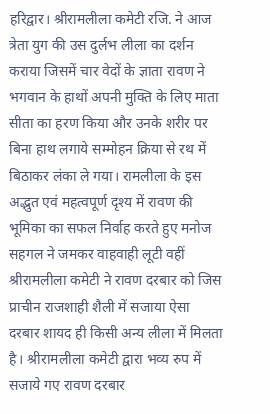हरिद्वार। श्रीरामलीला कमेटी रजि. ने आज त्रेता युग की उस दुर्लभ लीला का दर्शन कराया जिसमें चार वेदों के ज्ञाता रावण ने भगवान के हाथों अपनी मुक्ति के लिए माता सीता का हरण किया और उनके शरीर पर बिना हाथ लगाये सम्मोहन क्रिया से रथ में बिठाकर लंका ले गया। रामलीला के इस अद्भुत एवं महत्वपूर्ण दृश्य में रावण की भूमिका का सफल निर्वाह करते हुए मनोज सहगल ने जमकर वाहवाही लूटी वहीं श्रीरामलीला कमेटी ने रावण दरबार को जिस प्राचीन राजशाही शैली में सजाया ऐसा दरबार शायद ही किसी अन्य लीला में मिलता है। श्रीरामलीला कमेटी द्वारा भव्य रुप में सजाये गए रावण दरबार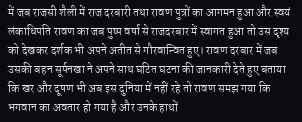में जब राजसी शैली में राज दरबारी तथा रावण पुत्रों का आगमन हुआ और स्वयं लंकाधिपति रावण का जब पुष्प वर्षा से राजदरबार में स्वागत हुआ तो उस दृश्य को देखकर दर्शक भी अपने अतीत से गौरवान्वित हुए। रावण दरबार में जब उसकी बहन सूर्पनखा ने अपने साथ घटित घटना की जानकारी देते हुए बताया कि खर और दूषण भी अब इस दुनिया में नहीं रहे तो रावण समझ गया कि भगवान का अवतार हो गया है और उनके हाथों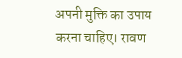अपनी मुक्ति का उपाय करना चाहिए। रावण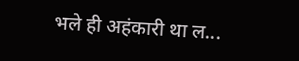भले ही अहंकारी था ल...